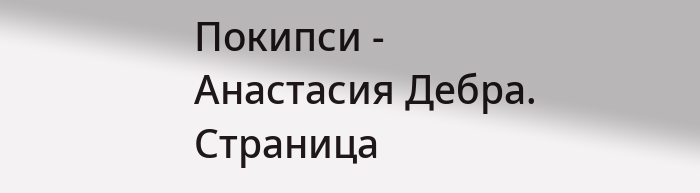Покипси - Анастасия Дебра. Страница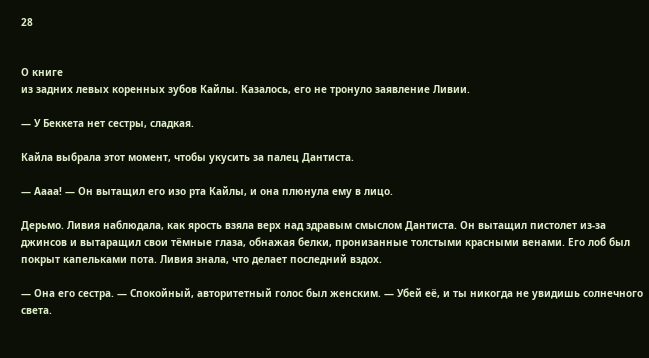28


О книге
из задних левых коренных зубов Кайлы. Казалось, его не тронуло заявление Ливии.

— У Беккета нет сестры, сладкая.

Кайла выбрала этот момент, чтобы укусить за палец Дантиста.

— Аааа! — Он вытащил его изо рта Кайлы, и она плюнула ему в лицо.

Дерьмо. Ливия наблюдала, как ярость взяла верх над здравым смыслом Дантиста. Он вытащил пистолет из-за джинсов и вытаращил свои тёмные глаза, обнажая белки, пронизанные толстыми красными венами. Его лоб был покрыт капельками пота. Ливия знала, что делает последний вздох.

— Она его сестра. — Спокойный, авторитетный голос был женским. — Убей её, и ты никогда не увидишь солнечного света.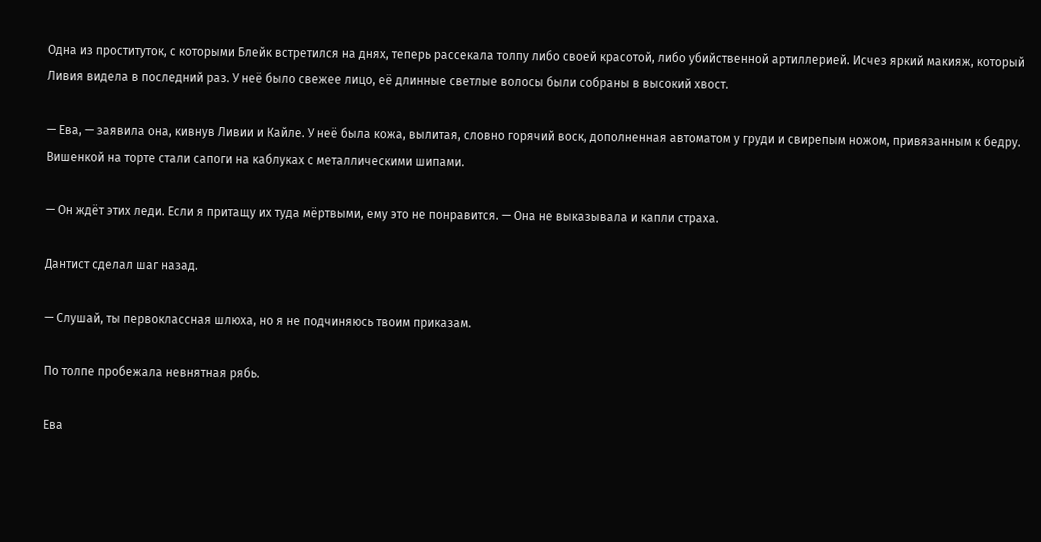Одна из проституток, с которыми Блейк встретился на днях, теперь рассекала толпу либо своей красотой, либо убийственной артиллерией. Исчез яркий макияж, который Ливия видела в последний раз. У неё было свежее лицо, её длинные светлые волосы были собраны в высокий хвост.

— Ева, — заявила она, кивнув Ливии и Кайле. У неё была кожа, вылитая, словно горячий воск, дополненная автоматом у груди и свирепым ножом, привязанным к бедру. Вишенкой на торте стали сапоги на каблуках с металлическими шипами.

— Он ждёт этих леди. Если я притащу их туда мёртвыми, ему это не понравится. — Она не выказывала и капли страха.

Дантист сделал шаг назад.

— Слушай, ты первоклассная шлюха, но я не подчиняюсь твоим приказам.

По толпе пробежала невнятная рябь.

Ева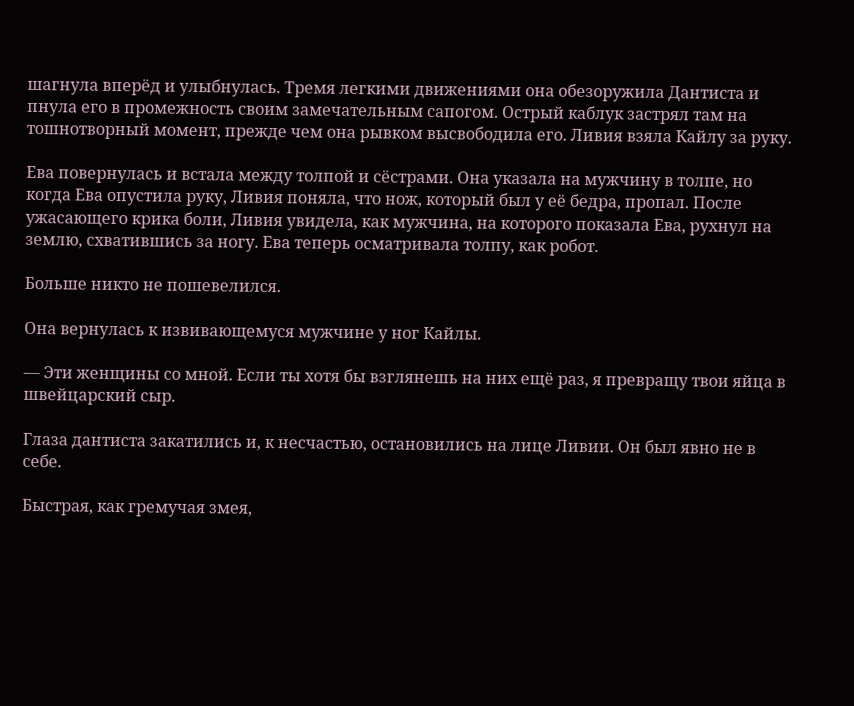шагнула вперёд и улыбнулась. Тремя легкими движениями она обезоружила Дантиста и пнула его в промежность своим замечательным сапогом. Острый каблук застрял там на тошнотворный момент, прежде чем она рывком высвободила его. Ливия взяла Кайлу за руку.

Ева повернулась и встала между толпой и сёстрами. Она указала на мужчину в толпе, но когда Ева опустила руку, Ливия поняла, что нож, который был у её бедра, пропал. После ужасающего крика боли, Ливия увидела, как мужчина, на которого показала Ева, рухнул на землю, схватившись за ногу. Ева теперь осматривала толпу, как робот.

Больше никто не пошевелился.

Она вернулась к извивающемуся мужчине у ног Кайлы.

— Эти женщины со мной. Если ты хотя бы взглянешь на них ещё раз, я превращу твои яйца в швейцарский сыр.

Глаза дантиста закатились и, к несчастью, остановились на лице Ливии. Он был явно не в себе.

Быстрая, как гремучая змея,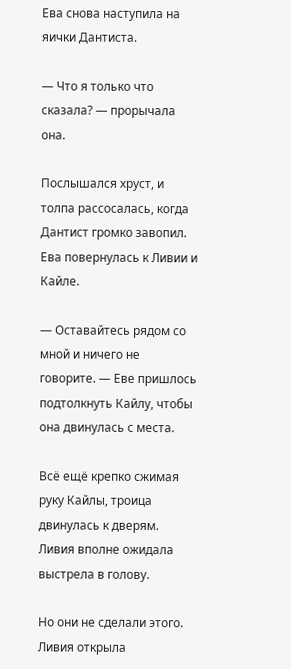Ева снова наступила на яички Дантиста.

— Что я только что сказала? — прорычала она.

Послышался хруст, и толпа рассосалась, когда Дантист громко завопил. Ева повернулась к Ливии и Кайле.

— Оставайтесь рядом со мной и ничего не говорите. — Еве пришлось подтолкнуть Кайлу, чтобы она двинулась с места.

Всё ещё крепко сжимая руку Кайлы, троица двинулась к дверям. Ливия вполне ожидала выстрела в голову.

Но они не сделали этого. Ливия открыла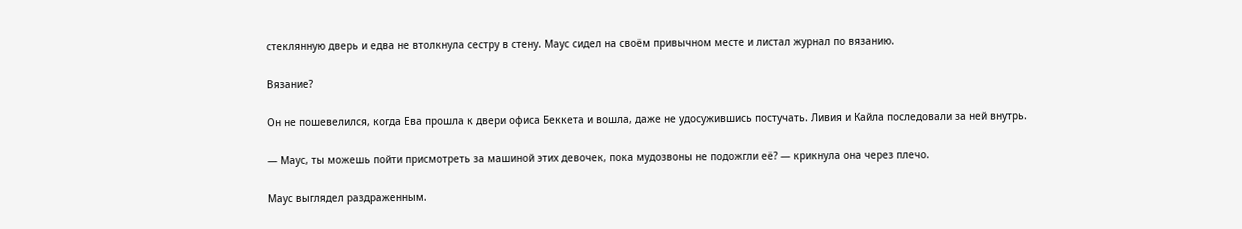стеклянную дверь и едва не втолкнула сестру в стену. Маус сидел на своём привычном месте и листал журнал по вязанию.

Вязание?

Он не пошевелился, когда Ева прошла к двери офиса Беккета и вошла, даже не удосужившись постучать. Ливия и Кайла последовали за ней внутрь.

— Маус, ты можешь пойти присмотреть за машиной этих девочек, пока мудозвоны не подожгли её? — крикнула она через плечо.

Маус выглядел раздраженным.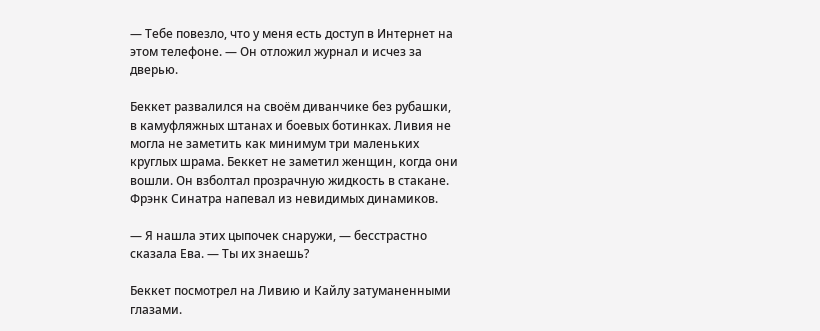— Тебе повезло, что у меня есть доступ в Интернет на этом телефоне. — Он отложил журнал и исчез за дверью.

Беккет развалился на своём диванчике без рубашки, в камуфляжных штанах и боевых ботинках. Ливия не могла не заметить как минимум три маленьких круглых шрама. Беккет не заметил женщин, когда они вошли. Он взболтал прозрачную жидкость в стакане. Фрэнк Синатра напевал из невидимых динамиков.

— Я нашла этих цыпочек снаружи, — бесстрастно сказала Ева. — Ты их знаешь?

Беккет посмотрел на Ливию и Кайлу затуманенными глазами.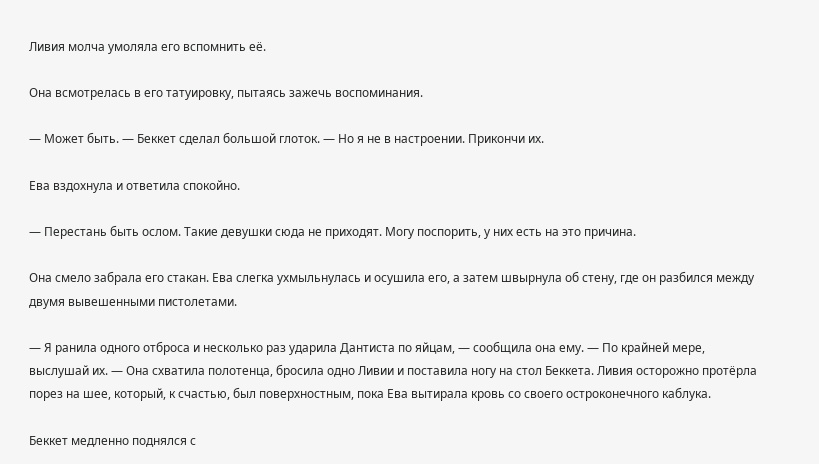Ливия молча умоляла его вспомнить её.

Она всмотрелась в его татуировку, пытаясь зажечь воспоминания.

— Может быть. — Беккет сделал большой глоток. — Но я не в настроении. Прикончи их.

Ева вздохнула и ответила спокойно.

— Перестань быть ослом. Такие девушки сюда не приходят. Могу поспорить, у них есть на это причина.

Она смело забрала его стакан. Ева слегка ухмыльнулась и осушила его, а затем швырнула об стену, где он разбился между двумя вывешенными пистолетами.

— Я ранила одного отброса и несколько раз ударила Дантиста по яйцам, — сообщила она ему. — По крайней мере, выслушай их. — Она схватила полотенца, бросила одно Ливии и поставила ногу на стол Беккета. Ливия осторожно протёрла порез на шее, который, к счастью, был поверхностным, пока Ева вытирала кровь со своего остроконечного каблука.

Беккет медленно поднялся с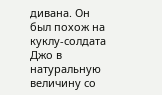дивана. Он был похож на куклу-солдата Джо в натуральную величину со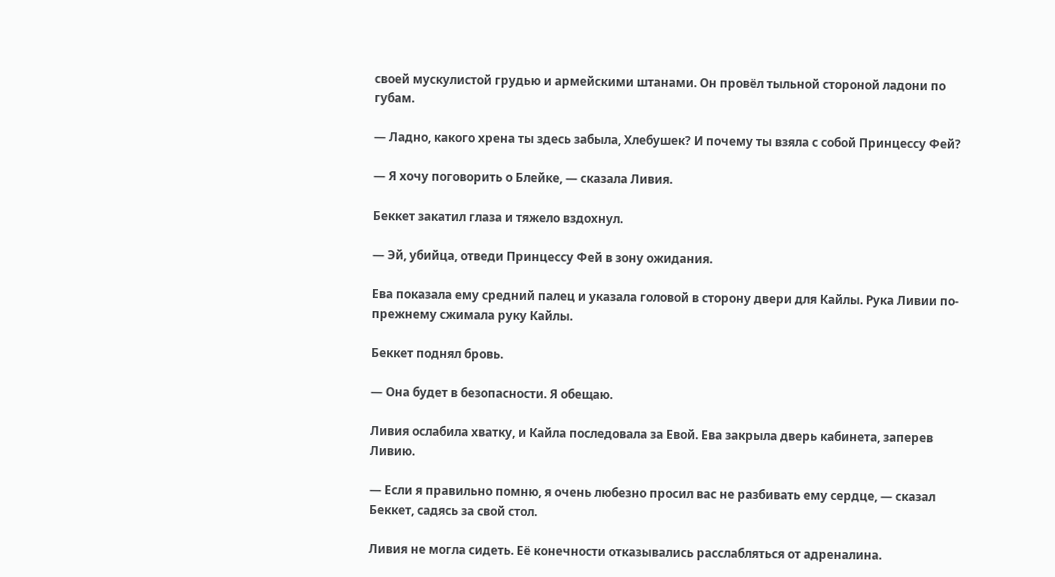своей мускулистой грудью и армейскими штанами. Он провёл тыльной стороной ладони по губам.

— Ладно, какого хрена ты здесь забыла, Хлебушек? И почему ты взяла с собой Принцессу Фей?

— Я хочу поговорить о Блейке, — сказала Ливия.

Беккет закатил глаза и тяжело вздохнул.

— Эй, убийца, отведи Принцессу Фей в зону ожидания.

Ева показала ему средний палец и указала головой в сторону двери для Кайлы. Рука Ливии по-прежнему сжимала руку Кайлы.

Беккет поднял бровь.

— Она будет в безопасности. Я обещаю.

Ливия ослабила хватку, и Кайла последовала за Евой. Ева закрыла дверь кабинета, заперев Ливию.

— Если я правильно помню, я очень любезно просил вас не разбивать ему сердце, — сказал Беккет, садясь за свой стол.

Ливия не могла сидеть. Её конечности отказывались расслабляться от адреналина.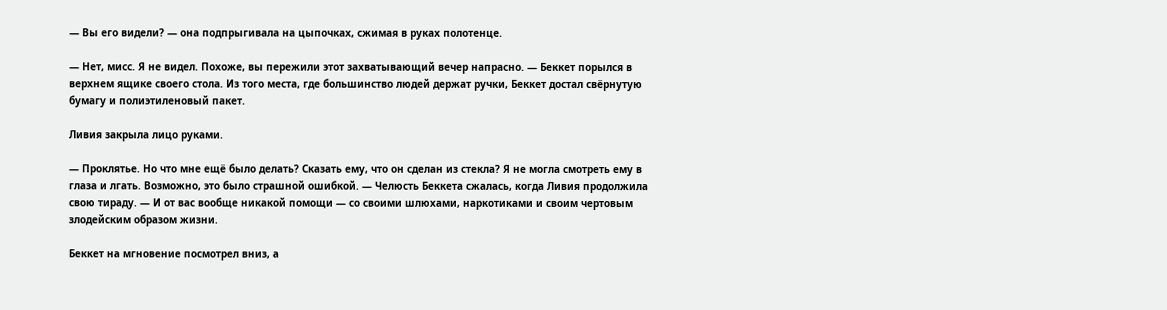— Вы его видели? — она подпрыгивала на цыпочках, сжимая в руках полотенце.

— Нет, мисс. Я не видел. Похоже, вы пережили этот захватывающий вечер напрасно. — Беккет порылся в верхнем ящике своего стола. Из того места, где большинство людей держат ручки, Беккет достал свёрнутую бумагу и полиэтиленовый пакет.

Ливия закрыла лицо руками.

— Проклятье. Но что мне ещё было делать? Сказать ему, что он сделан из стекла? Я не могла смотреть ему в глаза и лгать. Возможно, это было страшной ошибкой. — Челюсть Беккета сжалась, когда Ливия продолжила свою тираду. — И от вас вообще никакой помощи — со своими шлюхами, наркотиками и своим чертовым злодейским образом жизни.

Беккет на мгновение посмотрел вниз, а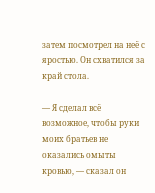затем посмотрел на неё с яростью. Он схватился за край стола.

— Я сделал всё возможное, чтобы руки моих братьев не оказались омыты кровью, — сказал он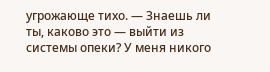угрожающе тихо. — Знаешь ли ты, каково это — выйти из системы опеки? У меня никого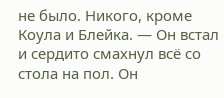не было. Никого, кроме Коула и Блейка. — Он встал и сердито смахнул всё со стола на пол. Он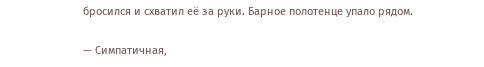бросился и схватил её за руки. Барное полотенце упало рядом.

— Симпатичная,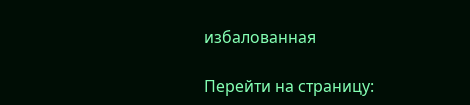избалованная

Перейти на страницу: